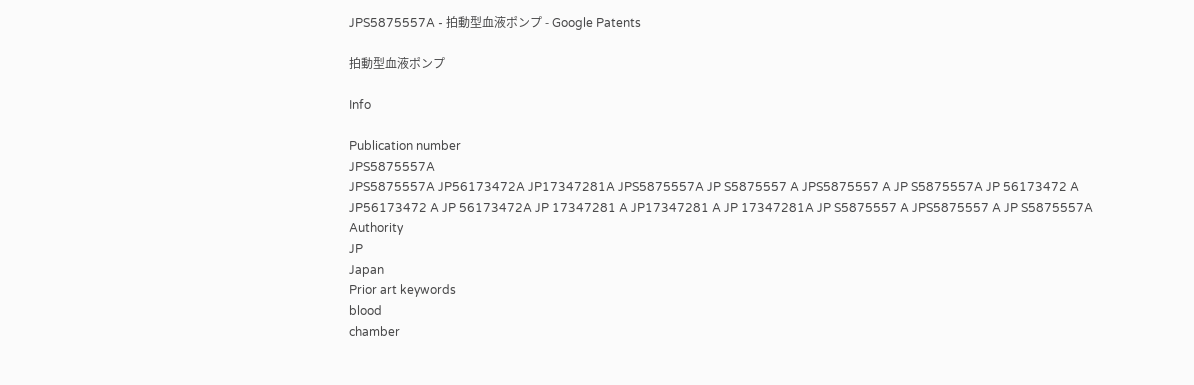JPS5875557A - 拍動型血液ポンプ - Google Patents

拍動型血液ポンプ

Info

Publication number
JPS5875557A
JPS5875557A JP56173472A JP17347281A JPS5875557A JP S5875557 A JPS5875557 A JP S5875557A JP 56173472 A JP56173472 A JP 56173472A JP 17347281 A JP17347281 A JP 17347281A JP S5875557 A JPS5875557 A JP S5875557A
Authority
JP
Japan
Prior art keywords
blood
chamber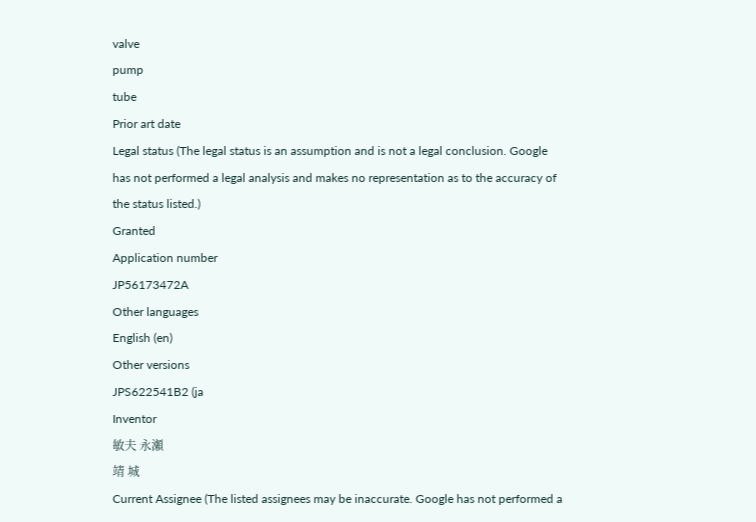valve
pump
tube
Prior art date
Legal status (The legal status is an assumption and is not a legal conclusion. Google has not performed a legal analysis and makes no representation as to the accuracy of the status listed.)
Granted
Application number
JP56173472A
Other languages
English (en)
Other versions
JPS622541B2 (ja
Inventor
敏夫 永瀬
靖 城
Current Assignee (The listed assignees may be inaccurate. Google has not performed a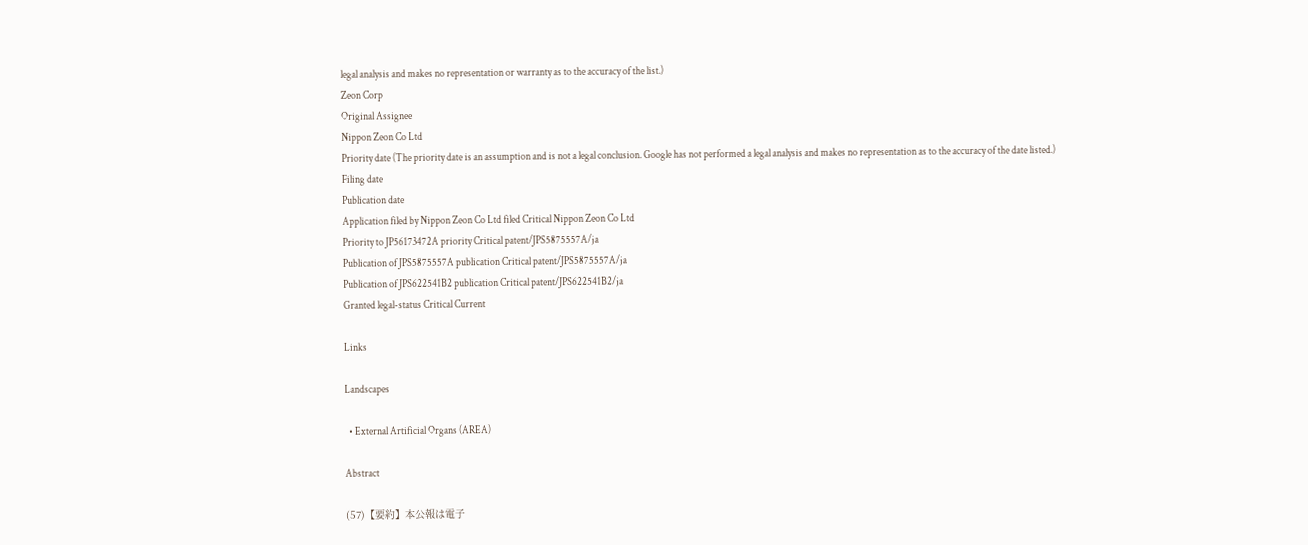legal analysis and makes no representation or warranty as to the accuracy of the list.)
Zeon Corp
Original Assignee
Nippon Zeon Co Ltd
Priority date (The priority date is an assumption and is not a legal conclusion. Google has not performed a legal analysis and makes no representation as to the accuracy of the date listed.)
Filing date
Publication date
Application filed by Nippon Zeon Co Ltd filed Critical Nippon Zeon Co Ltd
Priority to JP56173472A priority Critical patent/JPS5875557A/ja
Publication of JPS5875557A publication Critical patent/JPS5875557A/ja
Publication of JPS622541B2 publication Critical patent/JPS622541B2/ja
Granted legal-status Critical Current

Links

Landscapes

  • External Artificial Organs (AREA)

Abstract

(57)【要約】本公報は電子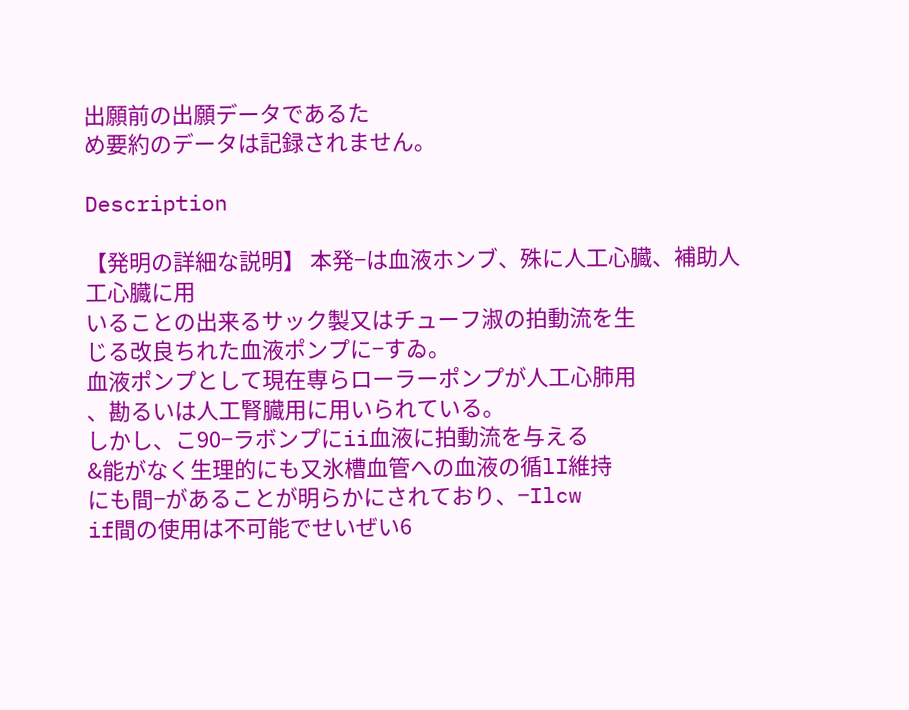出願前の出願データであるた
め要約のデータは記録されません。

Description

【発明の詳細な説明】 本発−は血液ホンブ、殊に人工心臓、補助人工心臓に用
いることの出来るサック製又はチューフ淑の拍動流を生
じる改良ちれた血液ポンプに−すゐ。
血液ポンプとして現在専らローラーポンプが人工心肺用
、勘るいは人工腎臓用に用いられている。
しかし、こ90−ラボンプにii血液に拍動流を与える
&能がなく生理的にも又氷槽血管への血液の循lI維持
にも間−があることが明らかにされており、−Ilcw
if間の使用は不可能でせいぜい6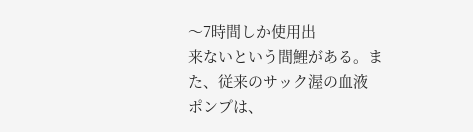〜7時間しか使用出
来ないという間鯉がある。また、従来のサック渥の血液
ポンプは、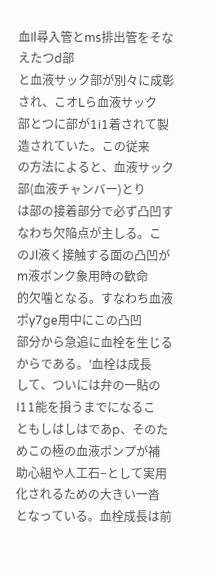血Il尋入管とms排出管をそなえたつd部
と血液サック部が別々に成彰され、こオLら血液サック
部とつに部が1i1着されて製造されていた。この従来
の方法によると、血液サック部(血液チャンバー)とり
は部の接着部分で必ず凸凹すなわち欠陥点が主しる。こ
のJl液く接触する面の凸凹がm液ボンク象用時の歓命
的欠噛となる。すなわち血液ポy7ge用中にこの凸凹
部分から急追に血栓を生じるからである。′血栓は成長
して、ついには弁の一貼のI11能を損うまでになるこ
ともしはしはであp、そのためこの極の血液ポンプが補
助心組や人工石−として実用化されるための大きい一沓
となっている。血栓成長は前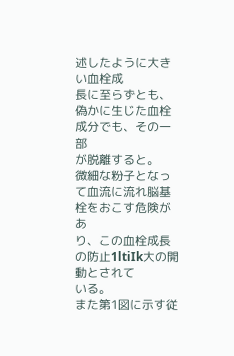述したように大きい血栓成
長に至らずとも、偽かに生じた血栓成分でも、その一部
が脱離すると。
微細な粉子となって血流に流れ脳基栓をおこす危険があ
り、この血栓成長の防止1ltiIk大の開動とされて
いる。
また第1図に示す従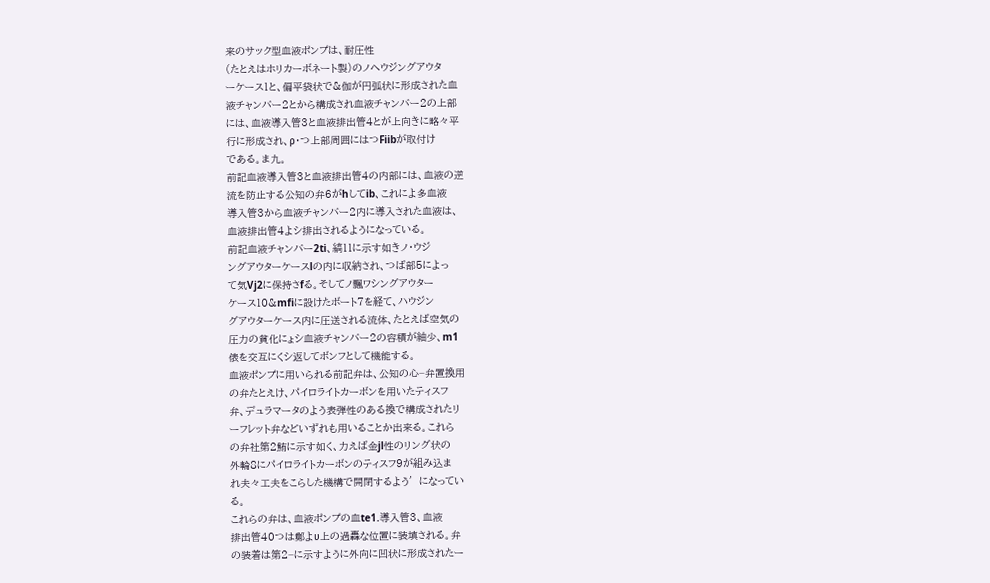来のサック型血液ポンプは、耐圧性
(たとえはホリカーボネート製)のノへウジングアウタ
ーケース1と、偏平袋状で&伽が円弧状に形成された血
液チャンバー2とから構成され血液チャンバー2の上部
には、血液導入管3と血液排出管4とが上向きに略々平
行に形成され、ρ・つ上部周囲にはつFiibが取付け
である。ま九。
前記血液導入管3と血液排出管4の内部には、血液の逆
流を防止する公知の弁6がhしてib、これによ多血液
導入管3から血液チャンバー2内に導入された血液は、
血液排出管4よシ排出されるようになっている。
前記血液チャンバー2ti、縞11に示す如きノ・ウジ
ングアウターケースlの内に収納され、つば部5によっ
て気Vj2に保持さfる。そしてノ飄ワシングアウター
ケース10&mfiに設けたボート7を経て、ハウジン
グアウターケース内に圧送される流体、たとえば空気の
圧力の貧化にょシ血液チャンバー2の容積が紬少、m1
俵を交互にくシ返してボンフとして機能する。
血液ポンプに用いられる前記弁は、公知の心−弁置換用
の弁たとえけ、パイロライトカーボンを用いたティスフ
弁、デュラマータのよう表弾性のある換で構成されたリ
ーフレット弁などいずれも用いることか出来る。これら
の弁社第2鮪に示す如く、力えば金jl性のリング状の
外輪8にパイロライトカーボンのティスフ9が組み込ま
れ夫々工夫をこらした機構で開閉するよう′になってい
る。
これらの弁は、血液ポンプの血te1.導入管3、血液
排出管40つは鄭よυ上の過轟な位置に装填される。弁
の装着は第2−に示すように外向に凹状に形成されたー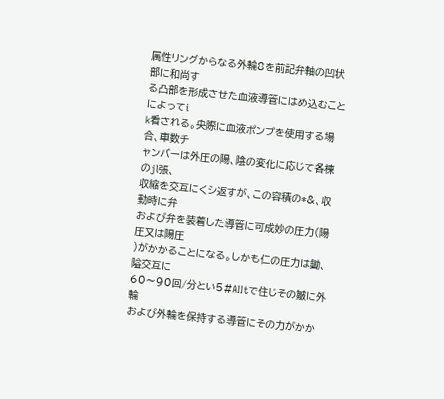属性リングからなる外輪8を前記弁軸の凹状部に和尚す
る凸部を形成させた血液導管にはめ込むことによってi
k看される。央際に血液ポンプを使用する場合、車数チ
ャンバーは外圧の陽、陰の変化に応じて各棟のjl張、
収縮を交互にくシ返すが、この容積の*&、収動時に弁
および弁を装着した導管に可成妙の圧力(陽圧又は陽圧
)がかかることになる。しかも仁の圧力は鋤、隘交互に
60〜90回/分とい5#AIItで住じその皺に外輪
および外輪を保持する導管にその力がかか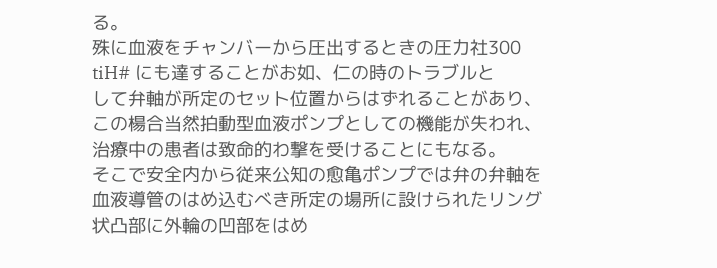る。
殊に血液をチャンバーから圧出するときの圧力社300
tiH# にも達することがお如、仁の時のトラブルと
して弁軸が所定のセット位置からはずれることがあり、
この楊合当然拍動型血液ポンプとしての機能が失われ、
治療中の患者は致命的わ撃を受けることにもなる。
そこで安全内から従来公知の愈亀ポンプでは弁の弁軸を
血液導管のはめ込むべき所定の場所に設けられたリング
状凸部に外輪の凹部をはめ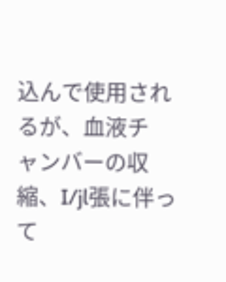込んで使用されるが、血液チ
ャンバーの収縮、I/jl張に伴って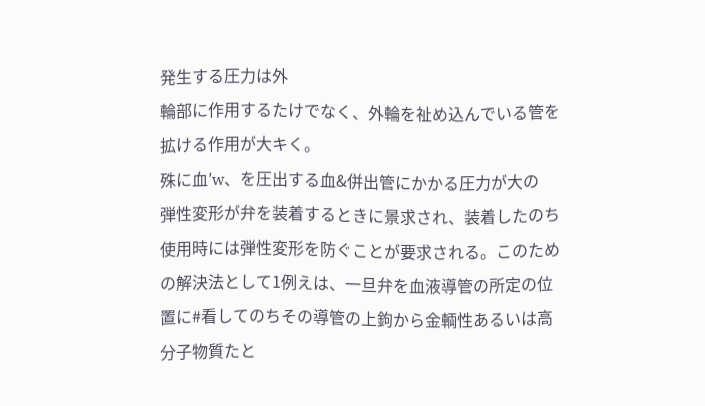発生する圧力は外
輪部に作用するたけでなく、外輪を祉め込んでいる管を
拡ける作用が大キく。
殊に血′w、を圧出する血&併出管にかかる圧力が大の
弾性変形が弁を装着するときに景求され、装着したのち
使用時には弾性変形を防ぐことが要求される。このため
の解決法として1例えは、一旦弁を血液導管の所定の位
置に#看してのちその導管の上鉤から金輌性あるいは高
分子物質たと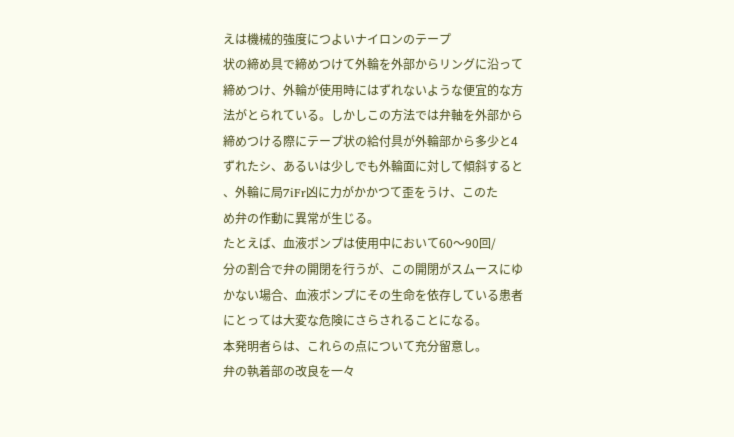えは機械的強度につよいナイロンのテープ
状の締め具で締めつけて外輪を外部からリングに沿って
締めつけ、外輪が使用時にはずれないような便宜的な方
法がとられている。しかしこの方法では弁軸を外部から
締めつける際にテープ状の給付具が外輪部から多少と4
ずれたシ、あるいは少しでも外輪面に対して傾斜すると
、外輪に局7iFr凶に力がかかつて歪をうけ、このた
め弁の作動に異常が生じる。
たとえば、血液ポンプは使用中において60〜90回/
分の割合で弁の開閉を行うが、この開閉がスムースにゆ
かない場合、血液ポンプにその生命を依存している患者
にとっては大変な危険にさらされることになる。
本発明者らは、これらの点について充分留意し。
弁の執着部の改良を一々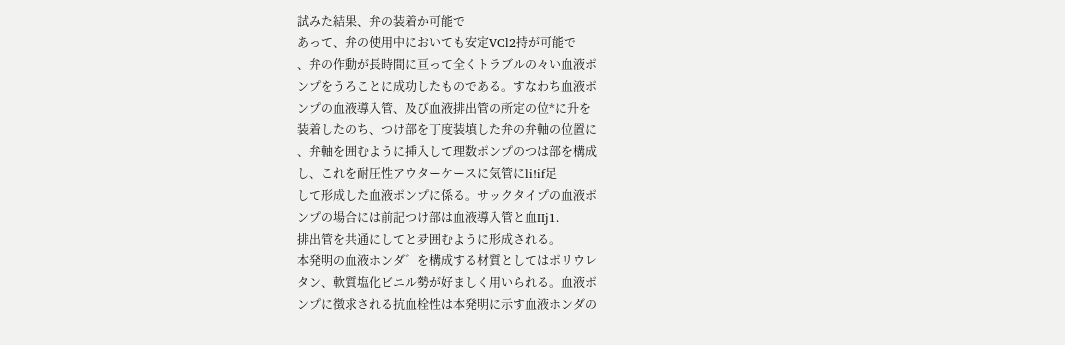試みた結果、弁の装着か可能で
あって、弁の使用中においても安定VCl2持が可能で
、弁の作動が長時間に亘って全くトラブルの々い血液ポ
ンプをうろことに成功したものである。すなわち血液ポ
ンプの血液導入管、及び血液排出管の所定の位*に升を
装着したのち、つけ部を丁度装填した弁の弁軸の位置に
、弁軸を囲むように挿入して理数ポンプのつは部を構成
し、これを耐圧性アウターケースに気管にli!if足
して形成した血液ポンプに係る。サックタイプの血液ポ
ンプの場合には前記つけ部は血液導入管と血IIj1.
排出管を共通にしてと夛囲むように形成される。
本発明の血液ホンダ゛を構成する材質としてはポリウレ
タン、軟質塩化ビニル勢が好ましく用いられる。血液ポ
ンプに徴求される抗血栓性は本発明に示す血液ホンダの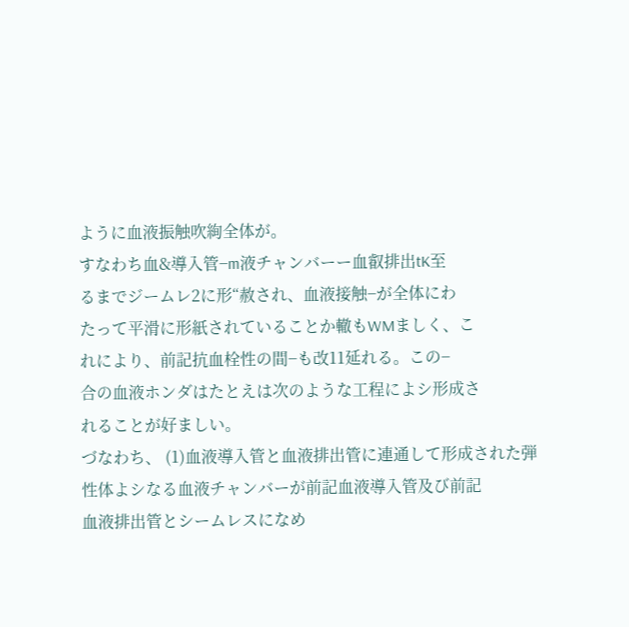ように血液振触吹絢全体が。
すなわち血&導入管−m液チャンバーー血叡排出tK至
るまでジームレ2に形“赦され、血液接触−が全体にわ
たって平滑に形紙されていることか轍もWMましく、こ
れにより、前記抗血栓性の間−も改11延れる。この−
合の血液ホンダはたとえは次のような工程によシ形成さ
れることが好ましい。
づなわち、 (1)血液導入管と血液排出管に連通して形成された弾
性体よシなる血液チャンバーが前記血液導入管及び前記
血液排出管とシームレスになめ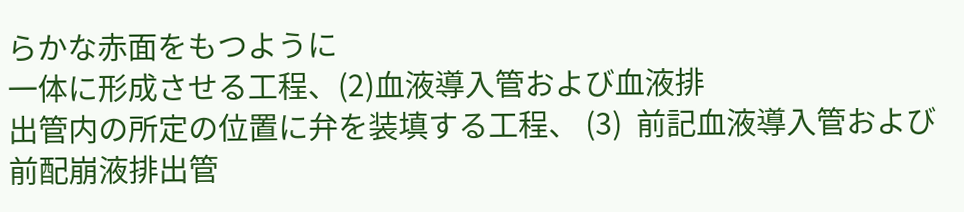らかな赤面をもつように
一体に形成させる工程、(2)血液導入管および血液排
出管内の所定の位置に弁を装填する工程、 (3)  前記血液導入管および前配崩液排出管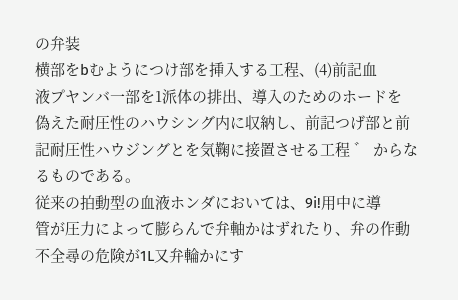の弁装
横部をbむようにつけ部を挿入する工程、(4)前記血
液プヤンバ一部を1派体の排出、導入のためのホードを
偽えた耐圧性のハウシング内に収納し、前記つげ部と前
記耐圧性ハウジングとを気鞠に接置させる工程 ゛ からなるものである。
従来の拍動型の血液ホンダにおいては、9i!用中に導
管が圧力によって膨らんで弁軸かはずれたり、弁の作動
不全尋の危険が1L又弁輪かにす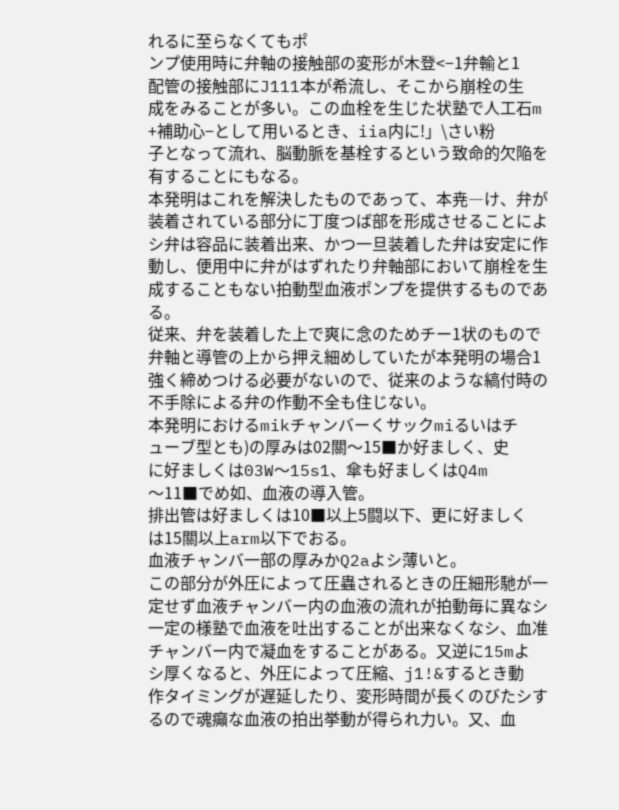れるに至らなくてもポ
ンプ使用時に弁軸の接触部の変形が木登<−1弁輸と1
配管の接触部にJ111本が希流し、そこから崩栓の生
成をみることが多い。この血栓を生じた状塾で人工石m
+補助心−として用いるとき、iia内に!」\さい粉
子となって流れ、脳動脈を基栓するという致命的欠陥を
有することにもなる。
本発明はこれを解決したものであって、本尭―け、弁が
装着されている部分に丁度つば部を形成させることによ
シ弁は容品に装着出来、かつ一旦装着した弁は安定に作
動し、便用中に弁がはずれたり弁軸部において崩栓を生
成することもない拍動型血液ポンプを提供するものであ
る。
従来、弁を装着した上で爽に念のためチー1状のもので
弁軸と導管の上から押え細めしていたが本発明の場合1
強く締めつける必要がないので、従来のような縞付時の
不手除による弁の作動不全も住じない。
本発明におけるmikチャンバーくサックmiるいはチ
ューブ型とも)の厚みは02關〜15■か好ましく、史
に好ましくは03W〜15s1、傘も好ましくはQ4m
〜11■でめ如、血液の導入管。
排出管は好ましくは10■以上5闘以下、更に好ましく
は15關以上arm以下でおる。
血液チャンバ一部の厚みかQ2aよシ薄いと。
この部分が外圧によって圧蟲されるときの圧細形馳が一
定せず血液チャンバー内の血液の流れが拍動毎に異なシ
一定の様塾で血液を吐出することが出来なくなシ、血准
チャンバー内で凝血をすることがある。又逆に15mよ
シ厚くなると、外圧によって圧縮、j1!&するとき動
作タイミングが遅延したり、変形時間が長くのびたシす
るので魂癲な血液の拍出挙動が得られ力い。又、血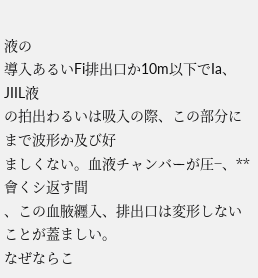液の
導入あるいFi排出口か10m以下でIa、JIIL液
の拍出わるいは吸入の際、この部分にまで波形か及び好
ましくない。血液チャンバーが圧−、**會くシ返す間
、この血腋纒入、排出口は変形しないことが蓋ましい。
なぜならこ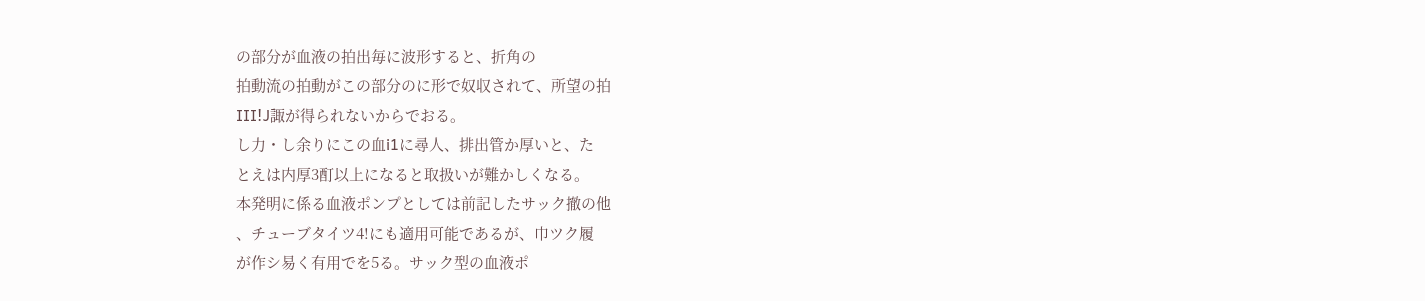の部分が血液の拍出毎に波形すると、折角の
拍動流の拍動がこの部分のに形で奴収されて、所望の拍
III!J諏が得られないからでおる。
し力・し余りにこの血i1に尋人、排出管か厚いと、た
とえは内厚3酊以上になると取扱いが難かしくなる。
本発明に係る血液ポンプとしては前記したサック撤の他
、チューブタイツ4!にも適用可能であるが、巾ツク履
が作シ易く有用でを5る。サック型の血液ポ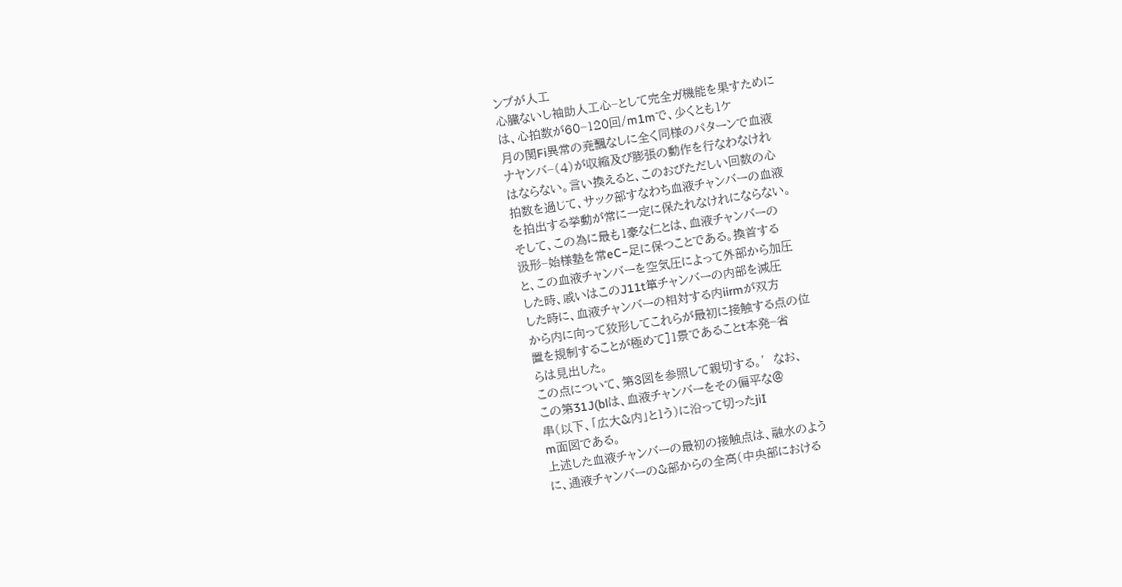ンプが人工
心臓ないし袖助人工心−として完全ガ機能を果すために
は、心拍数が60−120回/m1mで、少くとも1ケ
月の関Fi異常の尭飄なしに全く同様のパターンで血液
ナヤンバ−(4)が収縮及び膨張の動作を行なわなけれ
はならない。言い換えると、このおびただしい回数の心
拍数を過じて、サック部すなわち血液チャンバーの血液
を拍出する挙動が常に一定に保たれなけれにならない。
そして、この為に最も1豪な仁とは、血液チャンバーの
汲形−始様塾を常eC−足に保つことである。換首する
と、この血液チャンバーを空気圧によって外部から加圧
した時、戚いはこのJ11t箪チャンバーの内部を減圧
した時に、血液チャンバーの相対する内iirmが双方
から内に向って狡形してこれらが最初に接触する点の位
置を規制することが極めて]1景であることt本発−省
らは見出した。
この点について、第3図を参照して親切する。′なお、
この第31J(blは、血液チャンバーをその偏平な@
串(以下、「広大&内」と1う)に沿って切ったjiI
m面図である。
上述した血液チャンバーの最初の接触点は、融水のよう
に、通液チャンバーの&部からの全高(中央部における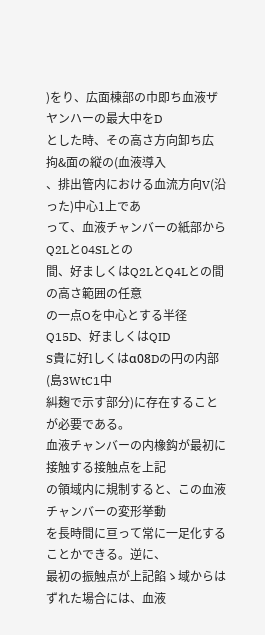)をり、広面棟部の巾即ち血液ザヤンハーの最大中をD
とした時、その高さ方向卸ち広拘&面の縦の(血液導入
、排出管内における血流方向V(沿った)中心1上であ
って、血液チャンバーの紙部からQ2Lと04SLとの
間、好ましくはQ2LとQ4Lとの間の高さ範囲の任意
の一点Oを中心とする半径Q15D、好ましくはQID
S貴に好lしくはα08Dの円の内部(島3WtC1中
糾麹で示す部分)に存在することが必要である。
血液チャンバーの内橡鈎が最初に接触する接触点を上記
の領域内に規制すると、この血液チャンバーの変形挙動
を長時間に亘って常に一足化することかできる。逆に、
最初の振触点が上記餡ゝ域からはずれた場合には、血液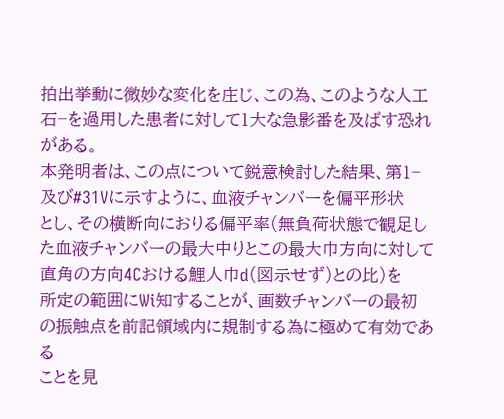拍出挙動に微妙な変化を庄じ、この為、このような人工
石−を過用した患者に対して1大な急影番を及ばす恐れ
がある。
本発明者は、この点について鋭意検討した結果、第1−
及び#31Vに示すように、血液チャンバーを偏平形状
とし、その横断向におりる偏平率(無負荷状態で観足し
た血液チャンバーの最大中りとこの最大巾方向に対して
直角の方向4Cおける鯉人巾d(図示せず)との比)を
所定の範囲にWi知することが、画数チャンバーの最初
の振触点を前記領域内に規制する為に極めて有効である
ことを見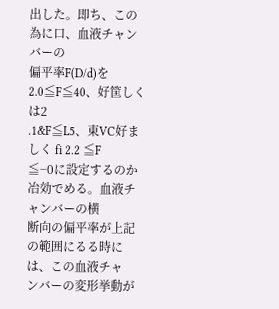出した。即ち、この為に口、血液チャンバーの
偏平率F(D/d)を2.0≦F≦40、好筐しくは2
.1&F≦L5、東VC好ましく fi 2.2 ≦F
≦−0に設定するのか冶効でめる。血液チャンバーの横
断向の偏平率が上記の範囲にるる時には、この血液チャ
ンバーの変形挙動が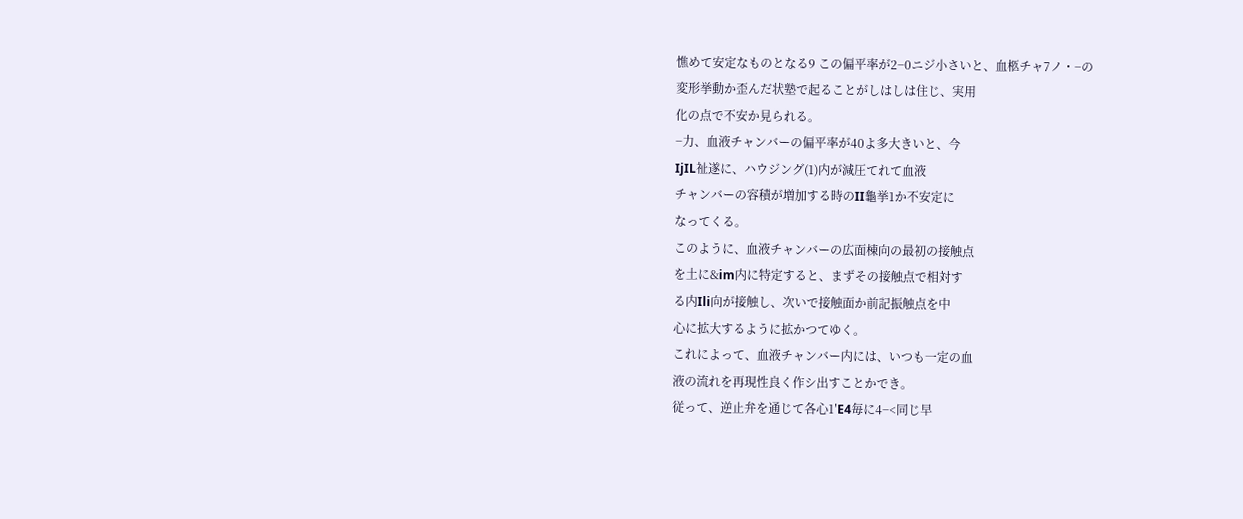憔めて安定なものとなる9 この偏平率が2−0ニジ小さいと、血柩チャ7ノ・−の
変形挙動か歪んだ状塾で起ることがしはしは住じ、実用
化の点で不安か見られる。
−力、血液チャンバーの偏平率が40よ多大きいと、今
IjIL祉遂に、ハウジング(1)内が減圧てれて血液
チャンバーの容積が増加する時のII龜挙1か不安定に
なってくる。
このように、血液チャンバーの広面棟向の最初の接触点
を土に&im内に特定すると、まずその接触点で相対す
る内Ili向が接触し、次いで接触面か前記振触点を中
心に拡大するように拡かつてゆく。
これによって、血液チャンバー内には、いつも一定の血
液の流れを再現性良く作シ出すことかでき。
従って、逆止弁を通じて各心1′E4毎に4−<同じ早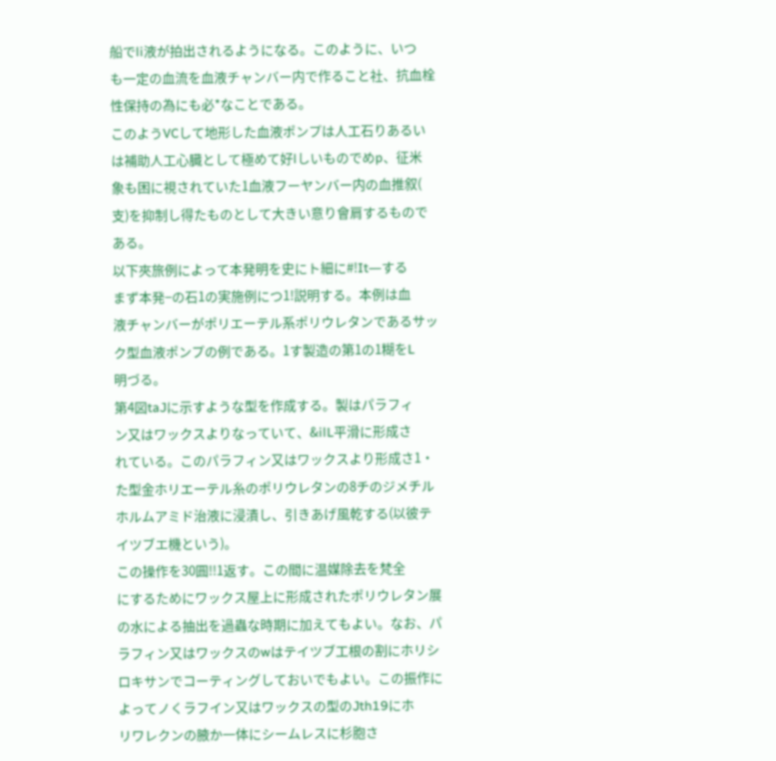船でli液が拍出されるようになる。このように、いつ
も一定の血流を血液チャンバー内で作ること社、抗血栓
性保持の為にも必*なことである。
このようVCして地形した血液ポンプは人工石りあるい
は補助人工心臓として極めて好lしいものでめp、征米
象も困に視されていた1血液フーヤンバー内の血推叙(
支)を抑制し得たものとして大きい意り會肩するもので
ある。
以下夾旅例によって本発明を史にト細に#!It―する
まず本発−の石1の実施例につ1!説明する。本例は血
液チャンバーがポリエーテル系ポリウレタンであるサッ
ク型血液ポンプの例である。1す製造の第1の1糊をL
明づる。
第4図taJに示すような型を作成する。製はパラフィ
ン又はワックスよりなっていて、&ilL平滑に形成さ
れている。このパラフィン又はワックスより形成さ1・
た型金ホリエーテル糸のポリウレタンの8チのジメチル
ホルムアミド治液に浸漬し、引きあげ風乾する(以彼テ
イツブエ機という)。
この操作を30圓!!1返す。この間に温媒除去を梵全
にするためにワックス屋上に形成されたポリウレタン展
の水による抽出を過蟲な時期に加えてもよい。なお、パ
ラフィン又はワックスのwはテイツブ工根の割にホリシ
ロキサンでコーティングしておいでもよい。この振作に
よってノくラフイン又はワックスの型のJth19にホ
リワレクンの腋か一体にシームレスに杉胞さ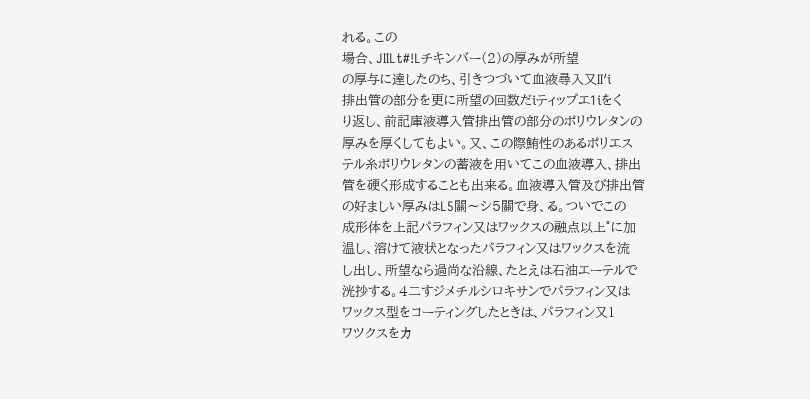れる。この
場合、JIILt#!Lチキンバー(2)の厚みが所望
の厚与に達したのち、引きつづいて血液尋入又II′i
排出管の部分を更に所望の回数だiティップエ1iをく
り返し、前記庫液導入管排出管の部分のポリウレタンの
厚みを厚くしてもよい。又、この際鮪性のあるポリエス
テル糸ポリウレタンの蓄液を用いてこの血液導入、排出
管を硬く形成することも出来る。血液導入管及び排出管
の好ましい厚みはL5關〜シ5關で身、る。ついでこの
成形体を上記パラフィン又はワックスの融点以上°に加
温し、溶けて液状となったパラフィン又はワックスを流
し出し、所望なら過尚な沿線、たとえは石油エーテルで
洸抄する。4二すジメチルシロキサンでパラフィン又は
ワックス型をコーティングしたときは、パラフィン又1
ワツクスをカ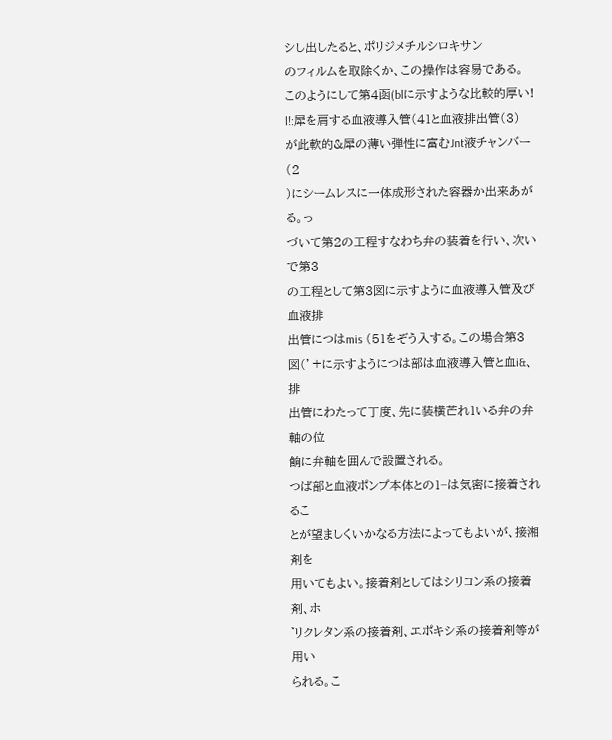シし出したると、ポリジメチルシロキサン
のフィルムを取除くか、この操作は容易である。
このようにして第4函(blに示すような比較的厚い!
l!:犀を肩する血液導入管(41と血液排出管(3)
が此軟的&犀の薄い弾性に富むJnt液チャンバー(2
)にシームレスに一体成形された容器か出来あがる。っ
づいて第2の工程すなわち弁の装着を行い、次いで第3
の工程として第3図に示すように血液導入管及び血液排
出管につはmis (51をぞう入する。この場合第3
図(’+に示すようにつは部は血液導入管と血i&、排
出管にわたって丁度、先に装横芒れ1いる弁の弁軸の位
餉に弁軸を囲んで設置される。
つば部と血液ポンプ本体との1−は気密に接着されるこ
とが望ましくいかなる方法によってもよいが、接湘剤を
用いてもよい。接着剤としてはシリコン系の接着剤、ホ
゛リクレタン系の接着剤、エポキシ系の接着剤等が用い
られる。こ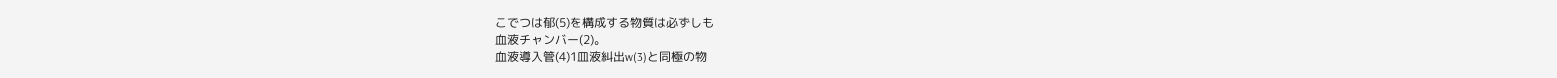こでつは郁(5)を構成する物質は必ずしも
血液チャンバー(2)。
血液導入管(4)1皿液糾出w(3)と同極の物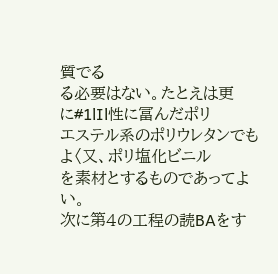質でる
る必要はない。たとえは更に#1lIl性に冨んだポリ
エステル系のポリウレタンでもよ〈又、ポリ塩化ビニル
を素材とするものであってよい。
次に第4の工程の読BAをす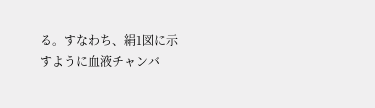る。すなわち、絹1図に示
すように血液チャンバ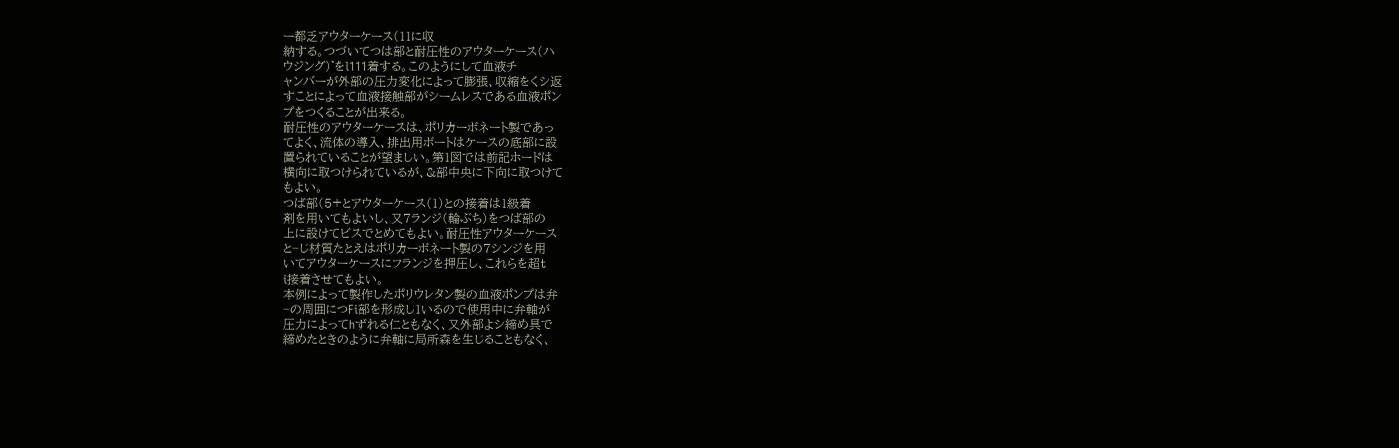ー都乏アウターケース(11に収
納する。つづいてつは部と耐圧性のアウターケース(ハ
ウジング)゛をl111着する。このようにして血液チ
ャンバーが外部の圧力変化によって膨張、収縮をくシ返
すことによって血液接触部がシームレスである血液ポン
プをつくることが出来る。
耐圧性のアウターケースは、ポリカーボネート製であっ
てよく、流体の導入、排出用ボートはケースの底部に設
置られていることが望ましい。第1図では前記ホードは
横向に取つけられているが、&部中央に下向に取つけて
もよい。
つば部(5+とアウターケース(1)との接着は1級着
剤を用いてもよいし、又7ランジ(輪ぶち)をつば部の
上に設けてビスでとめてもよい。耐圧性アウターケース
と−じ材質たとえはポリカーボネート製の7シンジを用
いてアウターケースにフランジを押圧し、これらを超t
i接着させてもよい。
本例によって製作したポリウレタン製の血液ポンプは弁
−の周囲につFi部を形成し1いるので使用中に弁軸が
圧力によってhずれる仁ともなく、又外部よシ締め具で
締めたときのように弁軸に局所森を生じることもなく、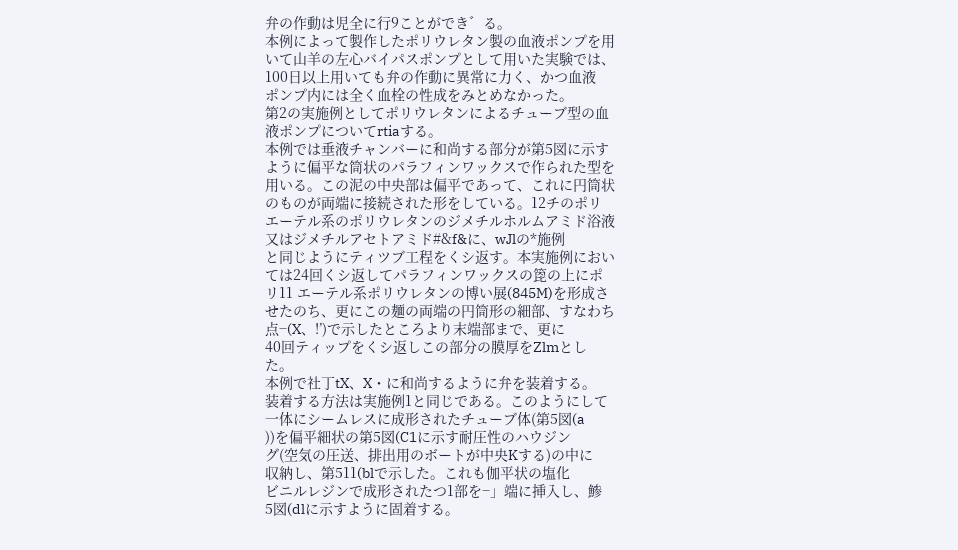弁の作動は児全に行9ことができ゛る。
本例によって製作したポリウレタン製の血液ポンプを用
いて山羊の左心バイパスポンプとして用いた実験では、
100日以上用いても弁の作動に異常に力く、かつ血液
ポンプ内には全く血栓の性成をみとめなかった。
第2の実施例としてポリウレタンによるチューブ型の血
液ポンプについてrtiaする。
本例では垂液チャンバーに和尚する部分が第5図に示す
ように偏平な筒状のパラフィンワックスで作られた型を
用いる。この泥の中央部は偏平であって、これに円筒状
のものが両端に接続された形をしている。12チのポリ
エーテル系のポリウレタンのジメチルホルムアミド浴液
又はジメチルアセトアミド#&f&に、wJlの*施例
と同じようにティツブ工程をくシ返す。本実施例におい
ては24回くシ返してパラフィンワックスの箆の上にポ
リ11 エーテル系ポリウレタンの博い展(845M)を形成さ
せたのち、更にこの麺の両端の円筒形の細部、すなわち
点−(X、!’)で示したところより末端部まで、更に
40回ティップをくシ返しこの部分の膜厚をZlmとし
た。
本例で社丁tX、X・に和尚するように弁を装着する。
装着する方法は実施例1と同じである。このようにして
一体にシームレスに成形されたチューブ体(第5図(a
))を偏平細状の第5図(C1に示す耐圧性のハウジン
グ(空気の圧送、排出用のボートが中央Kする)の中に
収納し、第511(blで示した。これも伽平状の塩化
ビニルレジンで成形されたつ1部を−」端に挿入し、鯵
5図(dlに示すように固着する。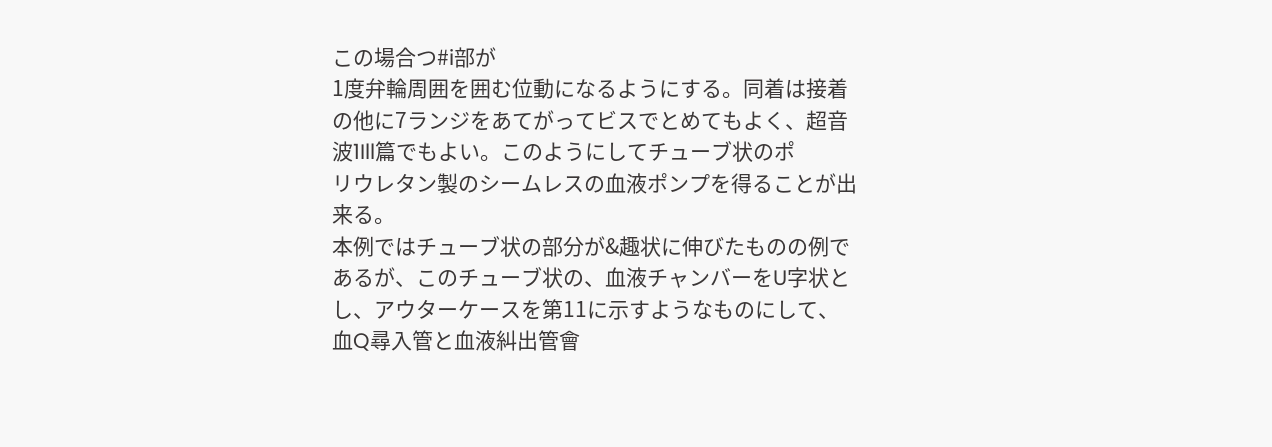この場合つ#i部が
1度弁輪周囲を囲む位動になるようにする。同着は接着
の他に7ランジをあてがってビスでとめてもよく、超音
波1Ill篇でもよい。このようにしてチューブ状のポ
リウレタン製のシームレスの血液ポンプを得ることが出
来る。
本例ではチューブ状の部分が&趣状に伸びたものの例で
あるが、このチューブ状の、血液チャンバーをU字状と
し、アウターケースを第11に示すようなものにして、
血Q尋入管と血液糾出管會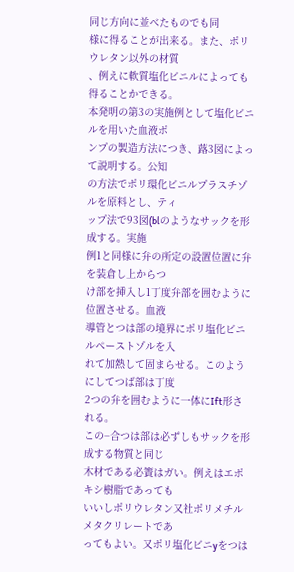同じ方向に並べたものでも同
様に得ることが出来る。また、ポリウレタン以外の材質
、例えに軟質塩化ビニルによっても得ることかできる。
本発明の第3の実施例として塩化ビニルを用いた血液ポ
ンプの製造方法につき、蕗3図によって説明する。公知
の方法でポリ環化ビニルプラスチゾルを原料とし、ティ
ップ法で93図(blのようなサックを形成する。実施
例1と同様に弁の所定の設置位置に弁を装倉し上からつ
け部を挿入し1丁度弁部を囲むように位置させる。血液
導管とつは部の境界にポリ塩化ビニルペーストゾルを入
れて加熱して固まらせる。このようにしてつば部は丁度
2つの弁を囲むように一体にIft形される。
この−合つは部は必ずしもサックを形成する物質と同じ
木材である必簀はガい。例えはエポキシ樹脂であっても
いいしポリウレタン又社ポリメチルメタクリレートであ
ってもよい。又ポリ塩化ビニyをつは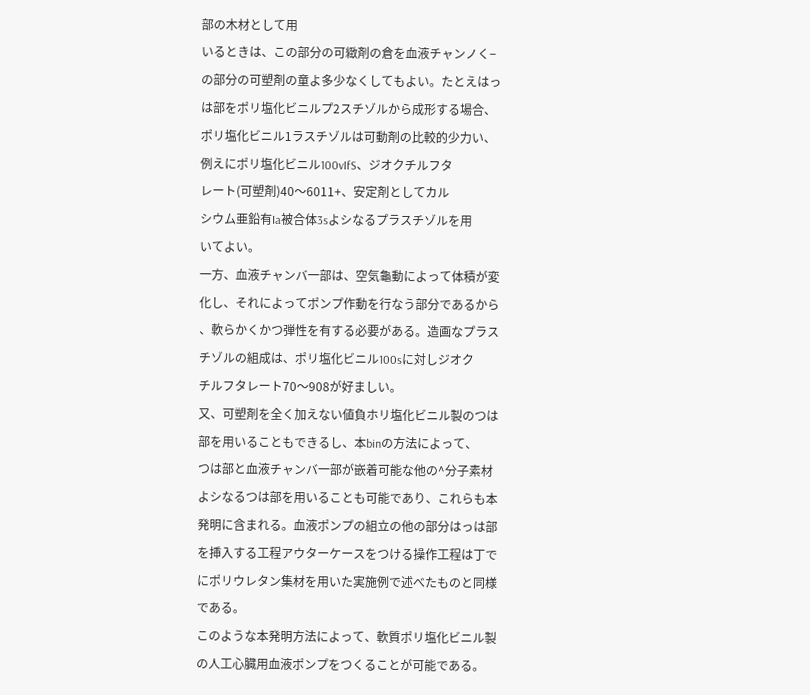部の木材として用
いるときは、この部分の可緻剤の倉を血液チャンノく−
の部分の可塑剤の童よ多少なくしてもよい。たとえはっ
は部をポリ塩化ビニルプ2スチゾルから成形する場合、
ポリ塩化ビニル1ラスチゾルは可動剤の比較的少力い、
例えにポリ塩化ビニル100vIfS、ジオクチルフタ
レート(可塑剤)40〜6011+、安定剤としてカル
シウム亜鉛有Ia被合体3sよシなるプラスチゾルを用
いてよい。
一方、血液チャンバ一部は、空気龜動によって体積が変
化し、それによってポンプ作動を行なう部分であるから
、軟らかくかつ弾性を有する必要がある。造画なプラス
チゾルの組成は、ポリ塩化ビニル100sに対しジオク
チルフタレート70〜908が好ましい。
又、可塑剤を全く加えない値負ホリ塩化ビニル製のつは
部を用いることもできるし、本binの方法によって、
つは部と血液チャンバ一部が嵌着可能な他の^分子素材
よシなるつは部を用いることも可能であり、これらも本
発明に含まれる。血液ポンプの組立の他の部分はっは部
を挿入する工程アウターケースをつける操作工程は丁で
にポリウレタン集材を用いた実施例で述べたものと同様
である。
このような本発明方法によって、軟質ポリ塩化ビニル製
の人工心臓用血液ポンプをつくることが可能である。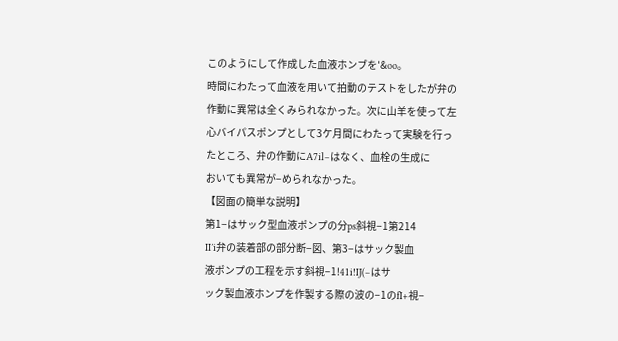このようにして作成した血液ホンブを′&oo。
時間にわたって血液を用いて拍動のテストをしたが弁の
作動に異常は全くみられなかった。次に山羊を使って左
心バイパスポンプとして3ケ月間にわたって実験を行っ
たところ、弁の作動にA7il−はなく、血栓の生成に
おいても異常が−められなかった。
【図面の簡単な説明】
第1−はサック型血液ポンプの分ps斜視−1第214
II′i弁の装着部の部分断−図、第3−はサック製血
液ポンプの工程を示す斜視−1!41i!IJ(−はサ
ック製血液ホンプを作製する際の波の−1のfI+視−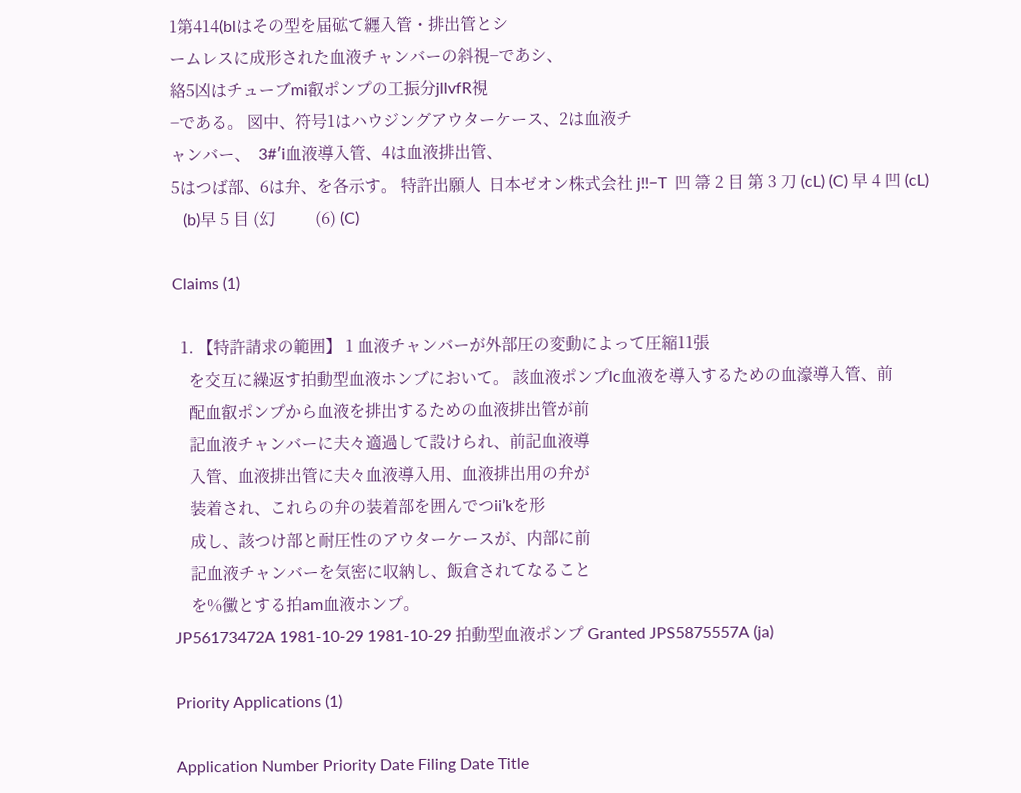1第414(blはその型を届砿て纒入管・排出管とシ
ームレスに成形された血液チャンバーの斜視−であシ、
絡5凶はチューブmi叡ポンプの工振分jllvfR視
−である。 図中、符号1はハウジングアウターケース、2は血液チ
ャンバー、  3#′i血液導入管、4は血液排出管、
5はつば部、6は弁、を各示す。 特許出願人  日本ゼオン株式会社 j!!−T  凹 箒 2 目 第 3 刀 (cL) (C) 早 4 凹 (cL)
   (b)早 5 目 (幻          (6) (C)

Claims (1)

  1. 【特許請求の範囲】 1 血液チャンバーが外部圧の変動によって圧縮11張
    を交互に繰返す拍動型血液ホンブにおいて。 該血液ポンプlc血液を導入するための血濠導入管、前
    配血叡ポンプから血液を排出するための血液排出管が前
    記血液チャンバーに夫々適過して設けられ、前記血液導
    入管、血液排出管に夫々血液導入用、血液排出用の弁が
    装着され、これらの弁の装着部を囲んでつii’kを形
    成し、該つけ部と耐圧性のアウターケースが、内部に前
    記血液チャンバーを気密に収納し、飯倉されてなること
    を%黴とする拍am血液ホンプ。
JP56173472A 1981-10-29 1981-10-29 拍動型血液ポンプ Granted JPS5875557A (ja)

Priority Applications (1)

Application Number Priority Date Filing Date Title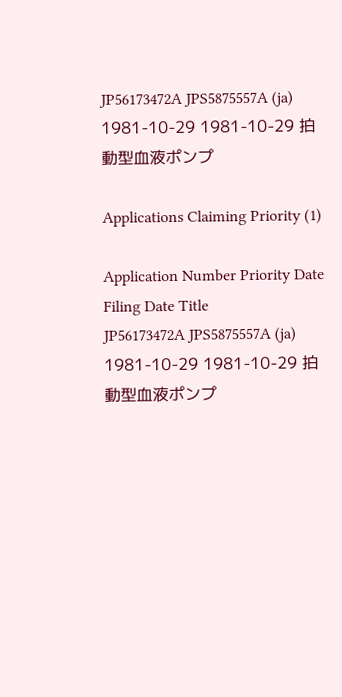JP56173472A JPS5875557A (ja) 1981-10-29 1981-10-29 拍動型血液ポンプ

Applications Claiming Priority (1)

Application Number Priority Date Filing Date Title
JP56173472A JPS5875557A (ja) 1981-10-29 1981-10-29 拍動型血液ポンプ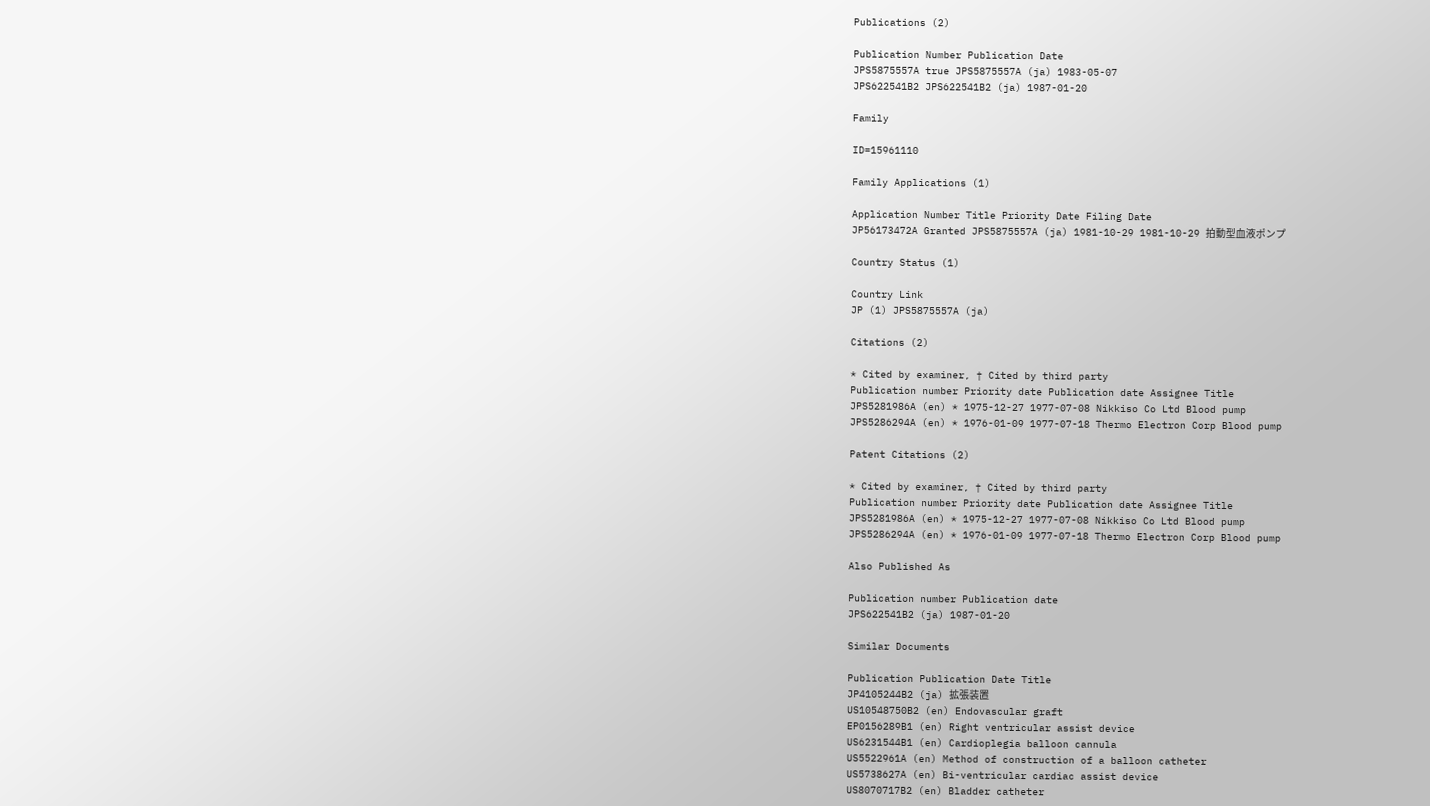Publications (2)

Publication Number Publication Date
JPS5875557A true JPS5875557A (ja) 1983-05-07
JPS622541B2 JPS622541B2 (ja) 1987-01-20

Family

ID=15961110

Family Applications (1)

Application Number Title Priority Date Filing Date
JP56173472A Granted JPS5875557A (ja) 1981-10-29 1981-10-29 拍動型血液ポンプ

Country Status (1)

Country Link
JP (1) JPS5875557A (ja)

Citations (2)

* Cited by examiner, † Cited by third party
Publication number Priority date Publication date Assignee Title
JPS5281986A (en) * 1975-12-27 1977-07-08 Nikkiso Co Ltd Blood pump
JPS5286294A (en) * 1976-01-09 1977-07-18 Thermo Electron Corp Blood pump

Patent Citations (2)

* Cited by examiner, † Cited by third party
Publication number Priority date Publication date Assignee Title
JPS5281986A (en) * 1975-12-27 1977-07-08 Nikkiso Co Ltd Blood pump
JPS5286294A (en) * 1976-01-09 1977-07-18 Thermo Electron Corp Blood pump

Also Published As

Publication number Publication date
JPS622541B2 (ja) 1987-01-20

Similar Documents

Publication Publication Date Title
JP4105244B2 (ja) 拡張装置
US10548750B2 (en) Endovascular graft
EP0156289B1 (en) Right ventricular assist device
US6231544B1 (en) Cardioplegia balloon cannula
US5522961A (en) Method of construction of a balloon catheter
US5738627A (en) Bi-ventricular cardiac assist device
US8070717B2 (en) Bladder catheter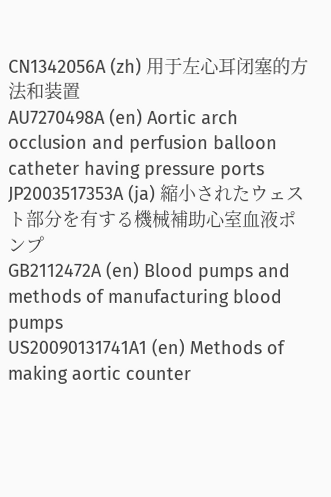CN1342056A (zh) 用于左心耳闭塞的方法和装置
AU7270498A (en) Aortic arch occlusion and perfusion balloon catheter having pressure ports
JP2003517353A (ja) 縮小されたウェスト部分を有する機械補助心室血液ポンプ
GB2112472A (en) Blood pumps and methods of manufacturing blood pumps
US20090131741A1 (en) Methods of making aortic counter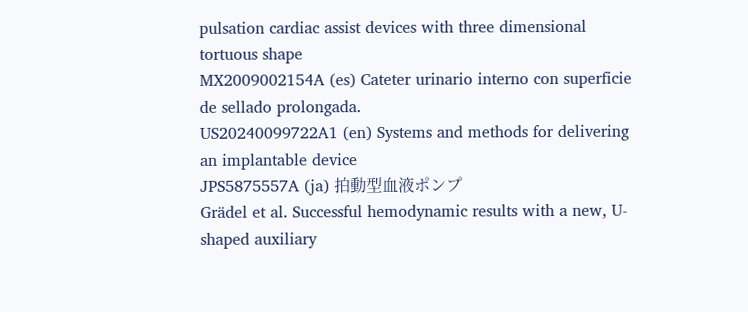pulsation cardiac assist devices with three dimensional tortuous shape
MX2009002154A (es) Cateter urinario interno con superficie de sellado prolongada.
US20240099722A1 (en) Systems and methods for delivering an implantable device
JPS5875557A (ja) 拍動型血液ポンプ
Grädel et al. Successful hemodynamic results with a new, U-shaped auxiliary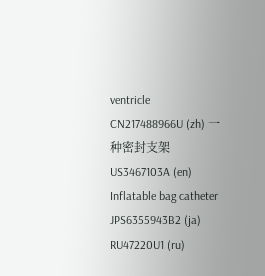ventricle
CN217488966U (zh) 一种密封支架
US3467103A (en) Inflatable bag catheter
JPS6355943B2 (ja)
RU47220U1 (ru)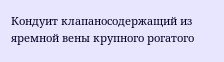Кондуит клапаносодержащий из яремной вены крупного рогатого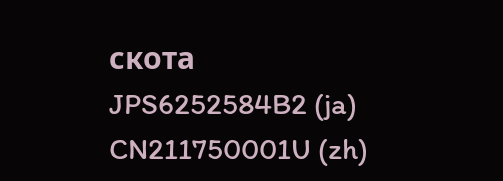скота
JPS6252584B2 (ja)
CN211750001U (zh)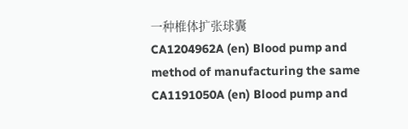一种椎体扩张球囊
CA1204962A (en) Blood pump and method of manufacturing the same
CA1191050A (en) Blood pump and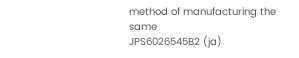method of manufacturing the same
JPS6026545B2 (ja)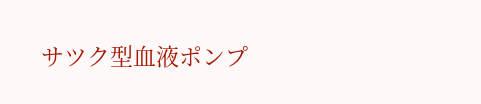サツク型血液ポンプ